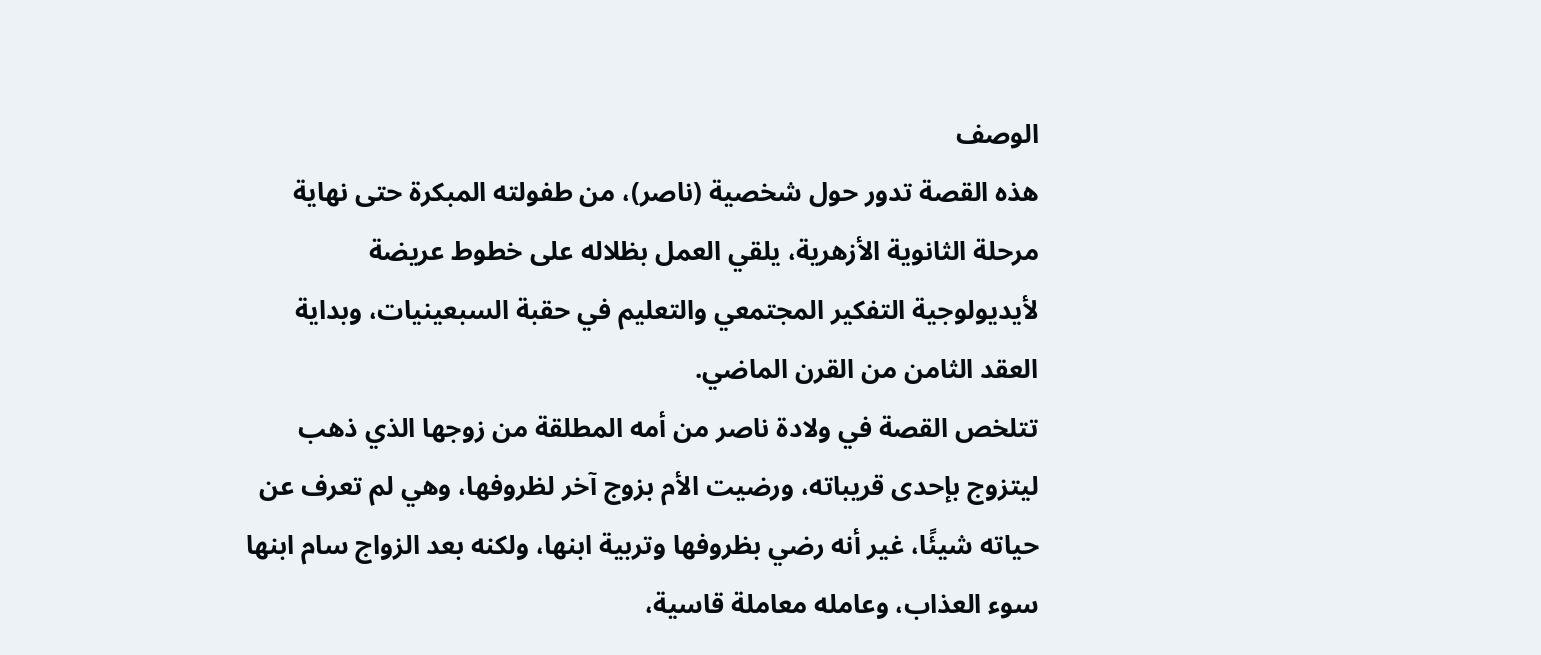الوصف
هذه القصة تدور حول شخصية (ناصر)، من طفولته المبكرة حتى نهاية مرحلة الثانوية الأزهرية، يلقي العمل بظلاله على خطوط عريضة لأيديولوجية التفكير المجتمعي والتعليم في حقبة السبعينيات، وبداية العقد الثامن من القرن الماضي.
تتلخص القصة في ولادة ناصر من أمه المطلقة من زوجها الذي ذهب ليتزوج بإحدى قريباته، ورضيت الأم بزوج آخر لظروفها، وهي لم تعرف عن حياته شيئًا، غير أنه رضي بظروفها وتربية ابنها، ولكنه بعد الزواج سام ابنها سوء العذاب، وعامله معاملة قاسية،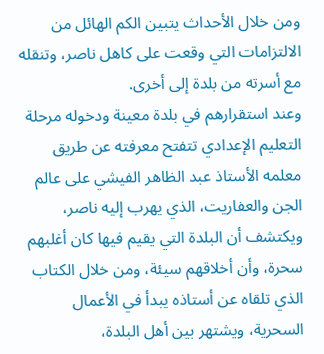ومن خلال الأحداث يتبين الكم الهائل من الالتزامات التي وقعت على كاهل ناصر، وتنقله مع أسرته من بلدة إلى أخرى.
وعند استقرارهم في بلدة معينة ودخوله مرحلة التعليم الإعدادي تتفتح معرفته عن طريق معلمه الأستاذ عبد الظاهر الفيشي على عالم الجن والعفاريت، الذي يهرب إليه ناصر، ويكتشف أن البلدة التي يقيم فيها كان أغلبهم سحرة، وأن أخلاقهم سيئة، ومن خلال الكتاب الذي تلقاه عن أستاذه يبدأ في الأعمال السحرية، ويشتهر بين أهل البلدة،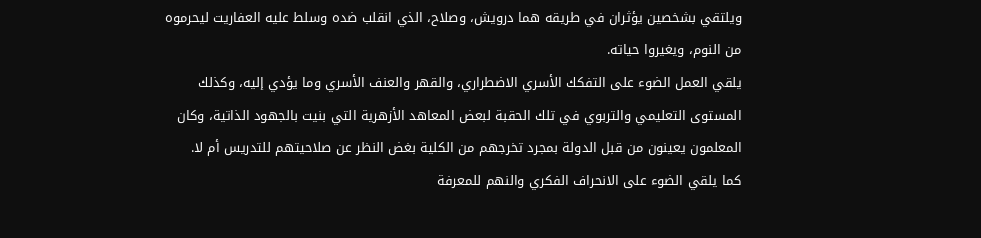ويلتقي بشخصين يؤثران في طريقه هما درويش، وصلاح، الذي انقلب ضده وسلط عليه العفاريت ليحرموه من النوم، ويغيروا حياته.
يلقي العمل الضوء على التفكك الأسري الاضطراري، والقهر والعنف الأسري وما يؤدي إليه، وكذلك المستوى التعليمي والتربوي في تلك الحقبة لبعض المعاهد الأزهرية التي بنيت بالجهود الذاتية، وكان المعلمون يعينون من قبل الدولة بمجرد تخرجهم من الكلية بغض النظر عن صلاحيتهم للتدريس أم لا.
كما يلقي الضوء على الانحراف الفكري والنهم للمعرفة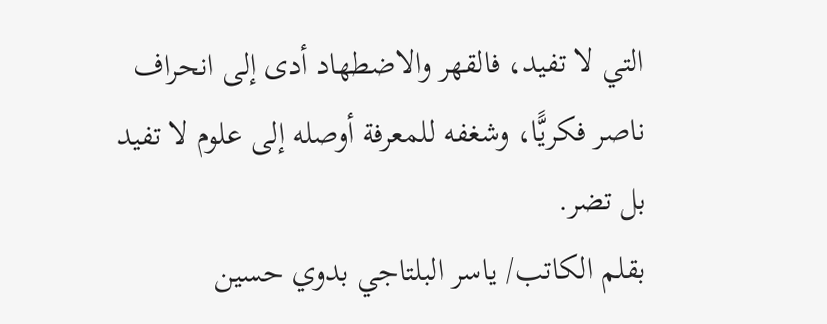التي لا تفيد، فالقهر والاضطهاد أدى إلى انحراف ناصر فكريًّا، وشغفه للمعرفة أوصله إلى علوم لا تفيد بل تضر.
بقلم الكاتب/ ياسر البلتاجي بدوي حسين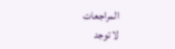المراجعات
لا توجد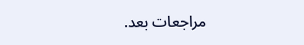مراجعات بعد.